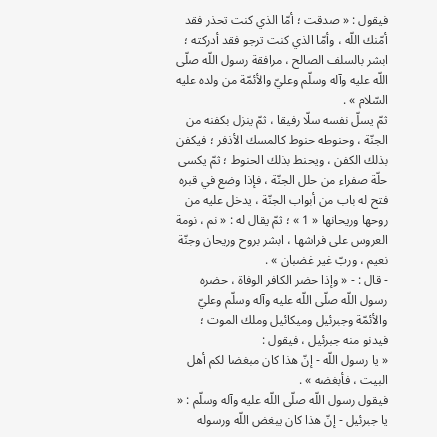فيقول : « صدقت ؛ أمّا الذي كنت تحذر فقد أمّنك اللّه ، وأمّا الذي كنت ترجو فقد أدركته ؛ ابشر بالسلف الصالح ، مرافقة رسول اللّه صلّى اللّه عليه وآله وسلّم وعليّ والأئمّة من ولده عليه السّلام » .
ثمّ يسلّ نفسه سلّا رفيقا ، ثمّ ينزل بكفنه من الجنّة ، وحنوطه حنوط كالمسك الأذفر ؛ فيكفن بذلك الكفن ، ويحنط بذلك الحنوط ؛ ثمّ يكسى حلّة صفراء من حلل الجنّة ، فإذا وضع في قبره فتح له باب من أبواب الجنّة ، يدخل عليه من روحها وريحانها « 1 » ؛ ثمّ يقال له : « نم ، نومة العروس على فراشها ، ابشر بروح وريحان وجنّة نعيم ، وربّ غير غضبان » .
- قال : - « وإذا حضر الكافر الوفاة ، حضره رسول اللّه صلّى اللّه عليه وآله وسلّم وعليّ والأئمّة وجبرئيل وميكائيل وملك الموت ؛ فيدنو منه جبرئيل ، فيقول :
« يا رسول اللّه - إنّ هذا كان مبغضا لكم أهل البيت ، فأبغضه » .
فيقول رسول اللّه صلّى اللّه عليه وآله وسلّم : « يا جبرئيل - إنّ هذا كان يبغض اللّه ورسوله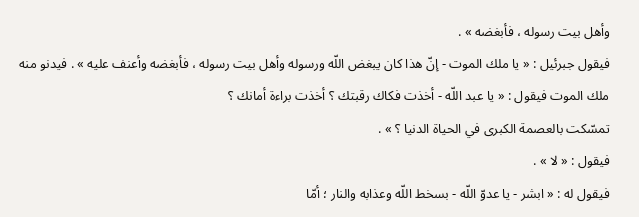وأهل بيت رسوله ، فأبغضه » .
فيقول جبرئيل : « يا ملك الموت - إنّ هذا كان يبغض اللّه ورسوله وأهل بيت رسوله ، فأبغضه وأعنف عليه » . فيدنو منه ملك الموت فيقول : « يا عبد اللّه - أخذت فكاك رقبتك ؟ أخذت براءة أمانك ؟
تمسّكت بالعصمة الكبرى في الحياة الدنيا ؟ » .
فيقول : « لا » .
فيقول له : « ابشر - يا عدوّ اللّه - بسخط اللّه وعذابه والنار ؛ أمّا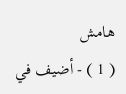هامش
( 1 ) - أضيف في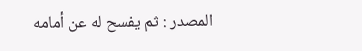المصدر : ثم يفسح له عن أمامه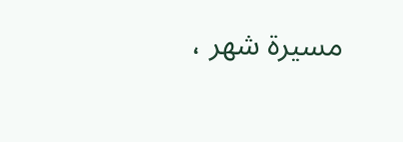مسيرة شهر ،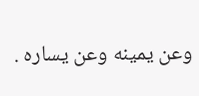وعن يمينه وعن يساره .